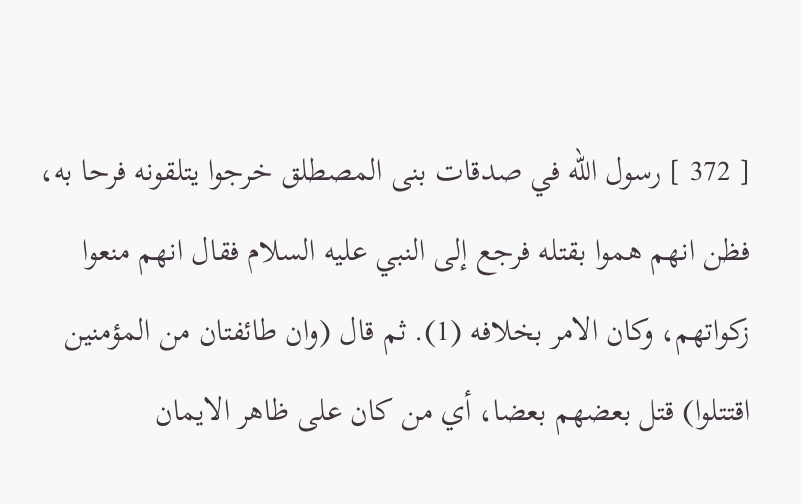[ 372 ] رسول الله في صدقات بنى المصطلق خرجوا يتلقونه فرحا به، فظن انهم هموا بقتله فرجع إلى النبي عليه السلام فقال انهم منعوا زكواتهم، وكان الامر بخلافه (1). ثم قال (وان طائفتان من المؤمنين اقتتلوا) قتل بعضهم بعضا، أي من كان على ظاهر الايمان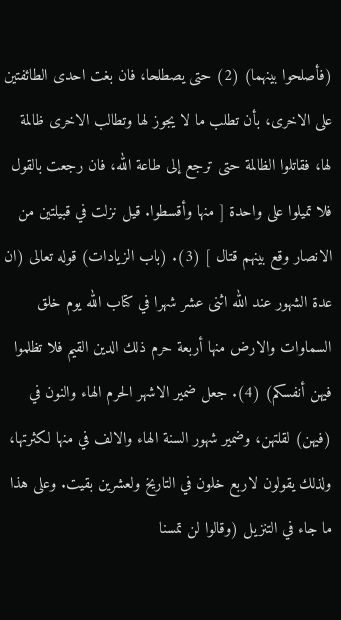(فأصلحوا بينهما) (2) حتى يصطلحا، فان بغت احدى الطائفتين على الاخرى، بأن تطلب ما لا يجوز لها وتطالب الاخرى ظالمة لها، فقاتلوا الظالمة حتى ترجع إلى طاعة الله، فان رجعت بالقول فلا تميلوا على واحدة [ منها وأقسطوا. قيل نزلت في قبيلتين من الانصار وقع بينهم قتال ] (3). (باب الزيادات) قوله تعالى (ان عدة الشهور عند الله اثنى عشر شهرا في كتاب الله يوم خلق السماوات والارض منها أربعة حرم ذلك الدين القيم فلا تظلموا فيهن أنفسكم) (4). جعل ضمير الاشهر الحرم الهاء والنون في (فيهن) لقلتهن، وضمير شهور السنة الهاء والالف في منها لكثرتها، ولذلك يقولون لاربع خلون في التاريخ ولعشرين بقيت. وعلى هذا ما جاء في التنزيل (وقالوا لن تمسنا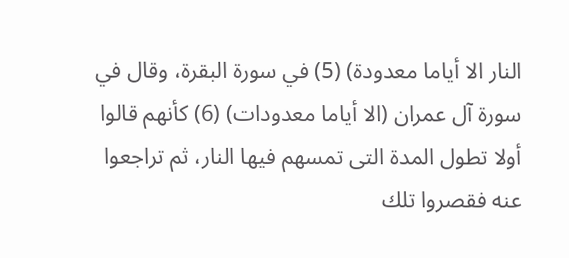النار الا أياما معدودة) (5) في سورة البقرة، وقال في سورة آل عمران (الا أياما معدودات) (6) كأنهم قالوا أولا تطول المدة التى تمسهم فيها النار، ثم تراجعوا عنه فقصروا تلك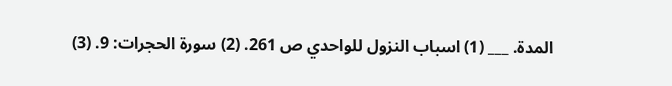المدة. ___ (1) اسباب النزول للواحدي ص 261. (2) سورة الحجرات: 9. (3)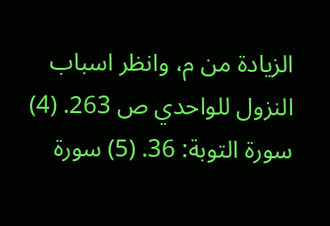الزيادة من م، وانظر اسباب النزول للواحدي ص 263. (4) سورة التوبة: 36. (5) سورة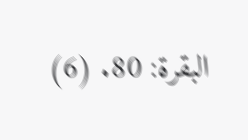البقرة: 80. (6)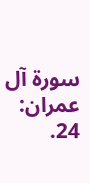سورة آل عمران: 24.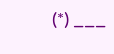(*) ___